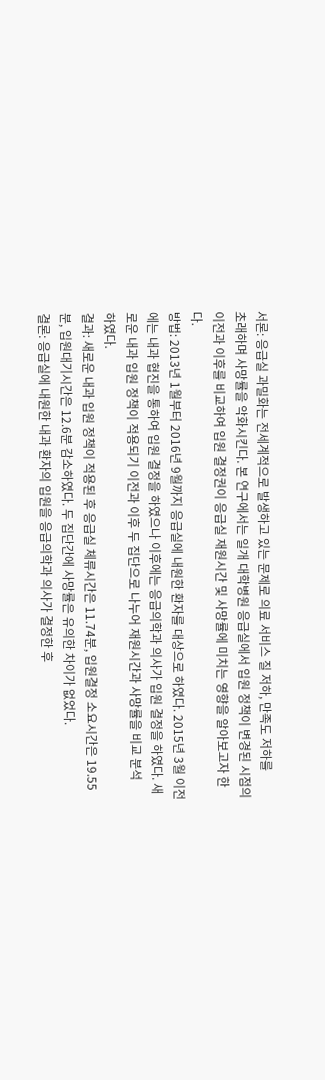서론: 응급실 과밀화는 전세계적으로 발생하고 있는 문제로 의료 서비스 질 저하, 만족도 저하를
초래하며 사망률을 악화시킨다. 본 연구에서는 일개 대학병원 응급실에서 입원 정책이 변경된 시점의
이전과 이후를 비교하여 입원 결정권이 응급실 재원시간 및 사망률에 미치는 영향을 알아보고자 한
다.
방법: 2013년 1월부터 2016년 9월까지 응급실에 내원한 환자를 대상으로 하였다. 2015년 3월 이전
에는 내과 협진을 통하여 입원 결정을 하였으나 이후에는 응급의학과 의사가 입원 결정을 하였다. 새
로운 내과 입원 정책이 적용되기 이전과 이후 두 집단으로 나누어 재원시간과 사망률을 비교 분석
하였다.
결과: 새로운 내과 입원 정책이 적용된 후 응급실 체류시간은 11.74분, 입원결정 소요시간은 19.55
분, 입원대기시간은 12.6분 감소하였다. 두 집단간에 사망률은 유의한 차이가 없었다.
결론: 응급실에 내원한 내과 환자의 입원을 응급의학과 의사가 결정한 후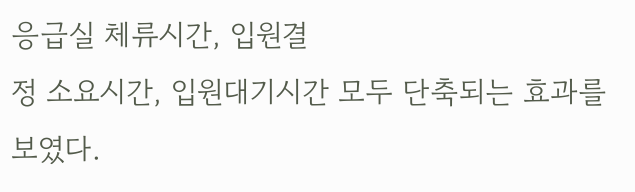응급실 체류시간, 입원결
정 소요시간, 입원대기시간 모두 단축되는 효과를 보였다.